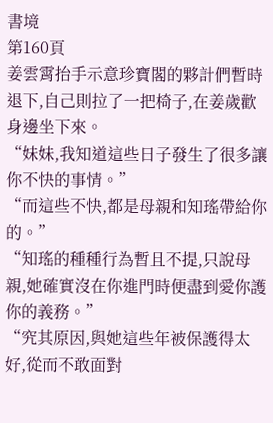書境
第160頁
姜雲霄抬手示意珍寶閣的夥計們暫時退下,自己則拉了一把椅子,在姜歲歡身邊坐下來。
“妹妹,我知道這些日子發生了很多讓你不快的事情。”
“而這些不快,都是母親和知瑤帶給你的。”
“知瑤的種種行為暫且不提,只說母親,她確實沒在你進門時便盡到愛你護你的義務。”
“究其原因,與她這些年被保護得太好,從而不敢面對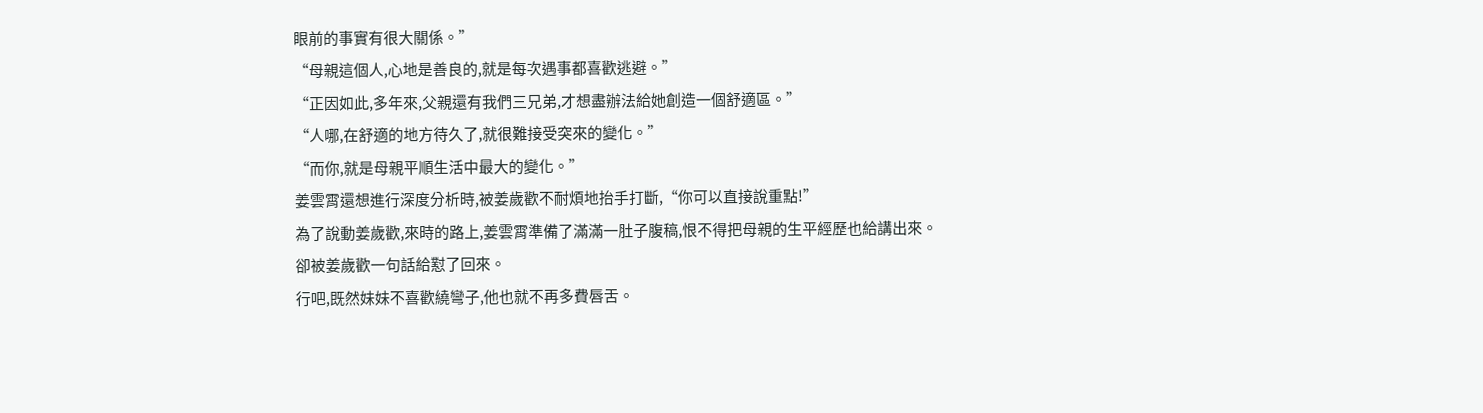眼前的事實有很大關係。”
“母親這個人,心地是善良的,就是每次遇事都喜歡逃避。”
“正因如此,多年來,父親還有我們三兄弟,才想盡辦法給她創造一個舒適區。”
“人哪,在舒適的地方待久了,就很難接受突來的變化。”
“而你,就是母親平順生活中最大的變化。”
姜雲霄還想進行深度分析時,被姜歲歡不耐煩地抬手打斷,“你可以直接說重點!”
為了說動姜歲歡,來時的路上,姜雲霄準備了滿滿一肚子腹稿,恨不得把母親的生平經歷也給講出來。
卻被姜歲歡一句話給懟了回來。
行吧,既然妹妹不喜歡繞彎子,他也就不再多費唇舌。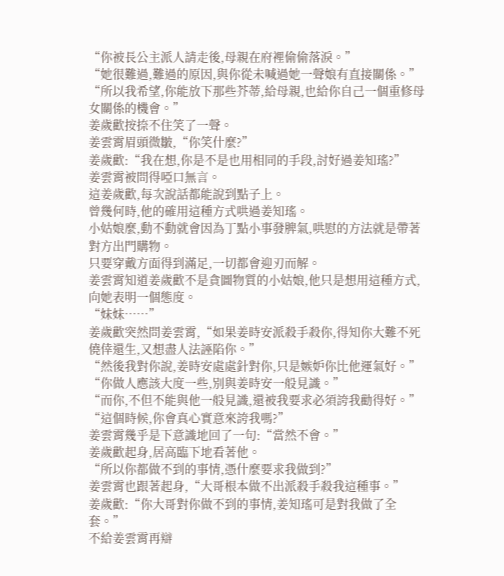“你被長公主派人請走後,母親在府裡偷偷落淚。”
“她很難過,難過的原因,與你從未喊過她一聲娘有直接關係。”
“所以我希望,你能放下那些芥蒂,給母親,也給你自己一個重修母女關係的機會。”
姜歲歡按捺不住笑了一聲。
姜雲霄眉頭微皺,“你笑什麼?”
姜歲歡:“我在想,你是不是也用相同的手段,討好過姜知瑤?”
姜雲霄被問得啞口無言。
這姜歲歡,每次說話都能說到點子上。
曾幾何時,他的確用這種方式哄過姜知瑤。
小姑娘麼,動不動就會因為丁點小事發脾氣,哄慰的方法就是帶著對方出門購物。
只要穿戴方面得到滿足,一切都會迎刃而解。
姜雲霄知道姜歲歡不是貪圖物質的小姑娘,他只是想用這種方式,向她表明一個態度。
“妹妹……”
姜歲歡突然問姜雲霄,“如果姜時安派殺手殺你,得知你大難不死僥倖還生,又想盡人法誣陷你。”
“然後我對你說,姜時安處處針對你,只是嫉妒你比他運氣好。”
“你做人應該大度一些,別與姜時安一般見識。”
“而你,不但不能與他一般見識,還被我要求必須誇我勸得好。”
“這個時候,你會真心實意來誇我嗎?”
姜雲霄幾乎是下意識地回了一句:“當然不會。”
姜歲歡起身,居高臨下地看著他。
“所以你都做不到的事情,憑什麼要求我做到?”
姜雲霄也跟著起身,“大哥根本做不出派殺手殺我這種事。”
姜歲歡:“你大哥對你做不到的事情,姜知瑤可是對我做了全套。”
不給姜雲霄再辯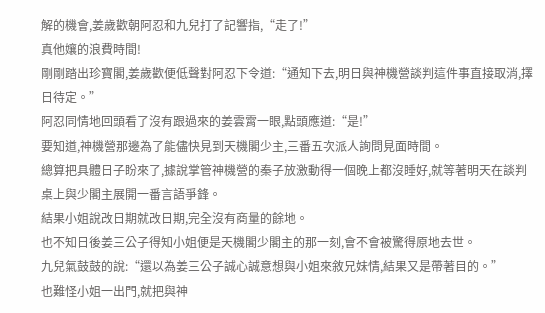解的機會,姜歲歡朝阿忍和九兒打了記響指,“走了!”
真他孃的浪費時間!
剛剛踏出珍寶閣,姜歲歡便低聲對阿忍下令道:“通知下去,明日與神機營談判這件事直接取消,擇日待定。”
阿忍同情地回頭看了沒有跟過來的姜雲霄一眼,點頭應道:“是!”
要知道,神機營那邊為了能儘快見到天機閣少主,三番五次派人詢問見面時間。
總算把具體日子盼來了,據說掌管神機營的秦子放激動得一個晚上都沒睡好,就等著明天在談判桌上與少閣主展開一番言語爭鋒。
結果小姐說改日期就改日期,完全沒有商量的餘地。
也不知日後姜三公子得知小姐便是天機閣少閣主的那一刻,會不會被驚得原地去世。
九兒氣鼓鼓的說:“還以為姜三公子誠心誠意想與小姐來敘兄妹情,結果又是帶著目的。”
也難怪小姐一出門,就把與神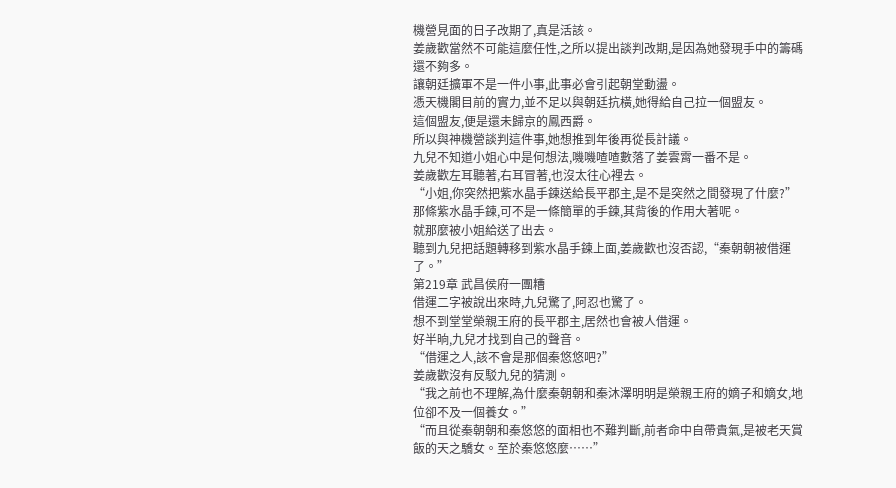機營見面的日子改期了,真是活該。
姜歲歡當然不可能這麼任性,之所以提出談判改期,是因為她發現手中的籌碼還不夠多。
讓朝廷擴軍不是一件小事,此事必會引起朝堂動盪。
憑天機閣目前的實力,並不足以與朝廷抗橫,她得給自己拉一個盟友。
這個盟友,便是還未歸京的鳳西爵。
所以與神機營談判這件事,她想推到年後再從長計議。
九兒不知道小姐心中是何想法,嘰嘰喳喳數落了姜雲霄一番不是。
姜歲歡左耳聽著,右耳冒著,也沒太往心裡去。
“小姐,你突然把紫水晶手鍊送給長平郡主,是不是突然之間發現了什麼?”
那條紫水晶手鍊,可不是一條簡單的手鍊,其背後的作用大著呢。
就那麼被小姐給送了出去。
聽到九兒把話題轉移到紫水晶手鍊上面,姜歲歡也沒否認,“秦朝朝被借運了。”
第219章 武昌侯府一團糟
借運二字被說出來時,九兒驚了,阿忍也驚了。
想不到堂堂榮親王府的長平郡主,居然也會被人借運。
好半晌,九兒才找到自己的聲音。
“借運之人,該不會是那個秦悠悠吧?”
姜歲歡沒有反駁九兒的猜測。
“我之前也不理解,為什麼秦朝朝和秦沐澤明明是榮親王府的嫡子和嫡女,地位卻不及一個養女。”
“而且從秦朝朝和秦悠悠的面相也不難判斷,前者命中自帶貴氣,是被老天賞飯的天之驕女。至於秦悠悠麼……”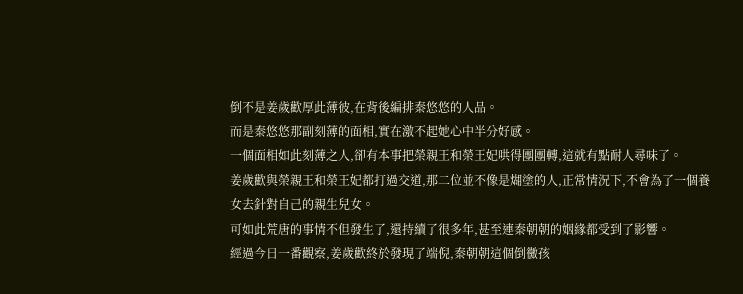倒不是姜歲歡厚此薄彼,在背後編排秦悠悠的人品。
而是秦悠悠那副刻薄的面相,實在激不起她心中半分好感。
一個面相如此刻薄之人,卻有本事把榮親王和榮王妃哄得團團轉,這就有點耐人尋味了。
姜歲歡與榮親王和榮王妃都打過交道,那二位並不像是煳塗的人,正常情況下,不會為了一個養女去針對自己的親生兒女。
可如此荒唐的事情不但發生了,還持續了很多年,甚至連秦朝朝的姻緣都受到了影響。
經過今日一番觀察,姜歲歡終於發現了端倪,秦朝朝這個倒黴孩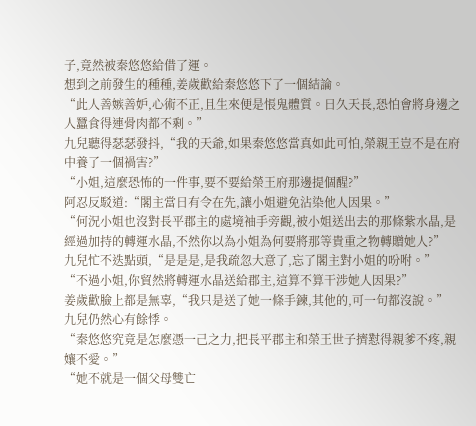子,竟然被秦悠悠給借了運。
想到之前發生的種種,姜歲歡給秦悠悠下了一個結論。
“此人善嫉善妒,心術不正,且生來便是悵鬼體質。日久天長,恐怕會將身邊之人蠶食得連骨肉都不剩。”
九兒聽得瑟瑟發抖,“我的天爺,如果秦悠悠當真如此可怕,榮親王豈不是在府中養了一個禍害?”
“小姐,這麼恐怖的一件事,要不要給榮王府那邊提個醒?”
阿忍反駁道:“閣主當日有令在先,讓小姐避免沾染他人因果。”
“何況小姐也沒對長平郡主的處境袖手旁觀,被小姐送出去的那條紫水晶,是經過加持的轉運水晶,不然你以為小姐為何要將那等貴重之物轉贈她人?”
九兒忙不迭點頭,“是是是,是我疏忽大意了,忘了閣主對小姐的吩咐。”
“不過小姐,你貿然將轉運水晶送給郡主,這算不算干涉她人因果?”
姜歲歡臉上都是無辜,“我只是送了她一條手鍊,其他的,可一句都沒說。”
九兒仍然心有餘悸。
“秦悠悠究竟是怎麼憑一己之力,把長平郡主和榮王世子擠懟得親爹不疼,親孃不愛。”
“她不就是一個父母雙亡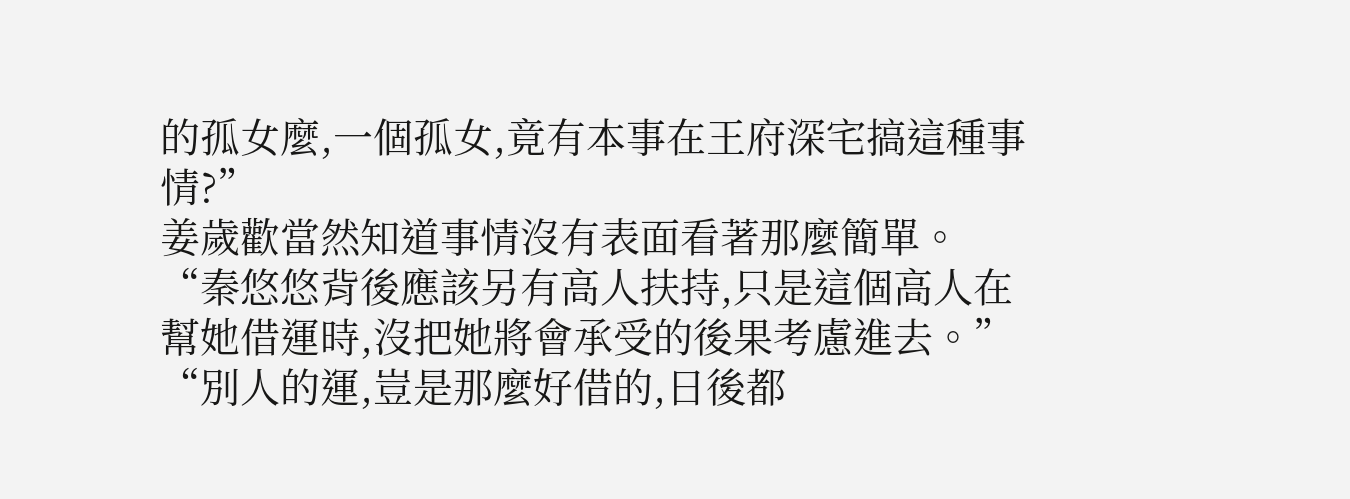的孤女麼,一個孤女,竟有本事在王府深宅搞這種事情?”
姜歲歡當然知道事情沒有表面看著那麼簡單。
“秦悠悠背後應該另有高人扶持,只是這個高人在幫她借運時,沒把她將會承受的後果考慮進去。”
“別人的運,豈是那麼好借的,日後都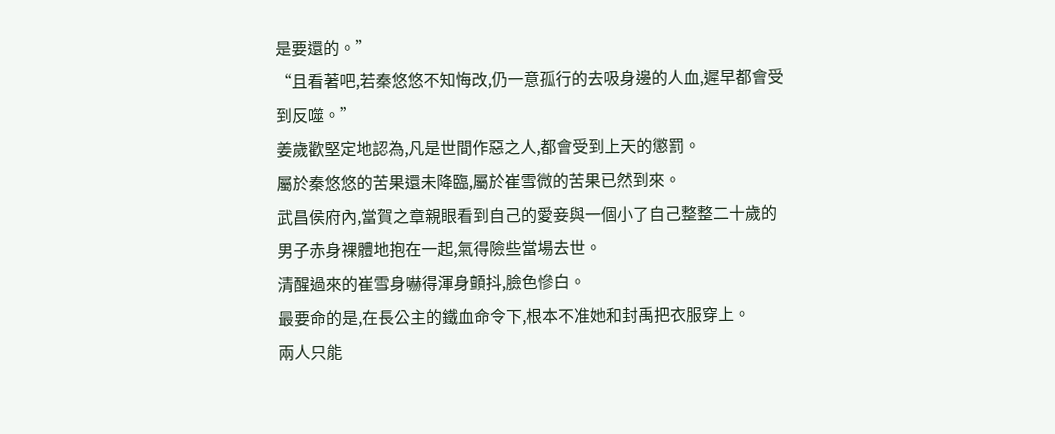是要還的。”
“且看著吧,若秦悠悠不知悔改,仍一意孤行的去吸身邊的人血,遲早都會受到反噬。”
姜歲歡堅定地認為,凡是世間作惡之人,都會受到上天的懲罰。
屬於秦悠悠的苦果還未降臨,屬於崔雪微的苦果已然到來。
武昌侯府內,當賀之章親眼看到自己的愛妾與一個小了自己整整二十歲的男子赤身裸體地抱在一起,氣得險些當場去世。
清醒過來的崔雪身嚇得渾身顫抖,臉色慘白。
最要命的是,在長公主的鐵血命令下,根本不准她和封禹把衣服穿上。
兩人只能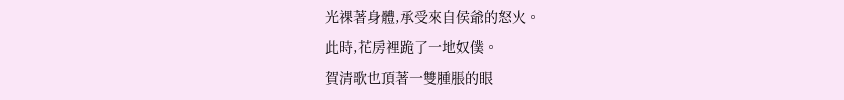光祼著身體,承受來自侯爺的怒火。
此時,花房裡跪了一地奴僕。
賀清歌也頂著一雙腫脹的眼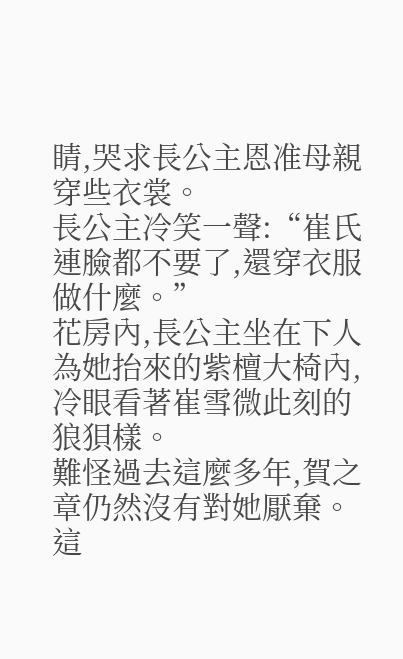睛,哭求長公主恩准母親穿些衣裳。
長公主冷笑一聲:“崔氏連臉都不要了,還穿衣服做什麼。”
花房內,長公主坐在下人為她抬來的紫檀大椅內,冷眼看著崔雪微此刻的狼狽樣。
難怪過去這麼多年,賀之章仍然沒有對她厭棄。這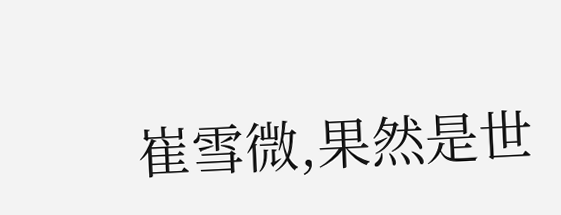崔雪微,果然是世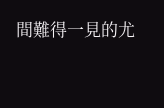間難得一見的尤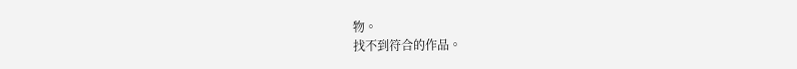物。
找不到符合的作品。